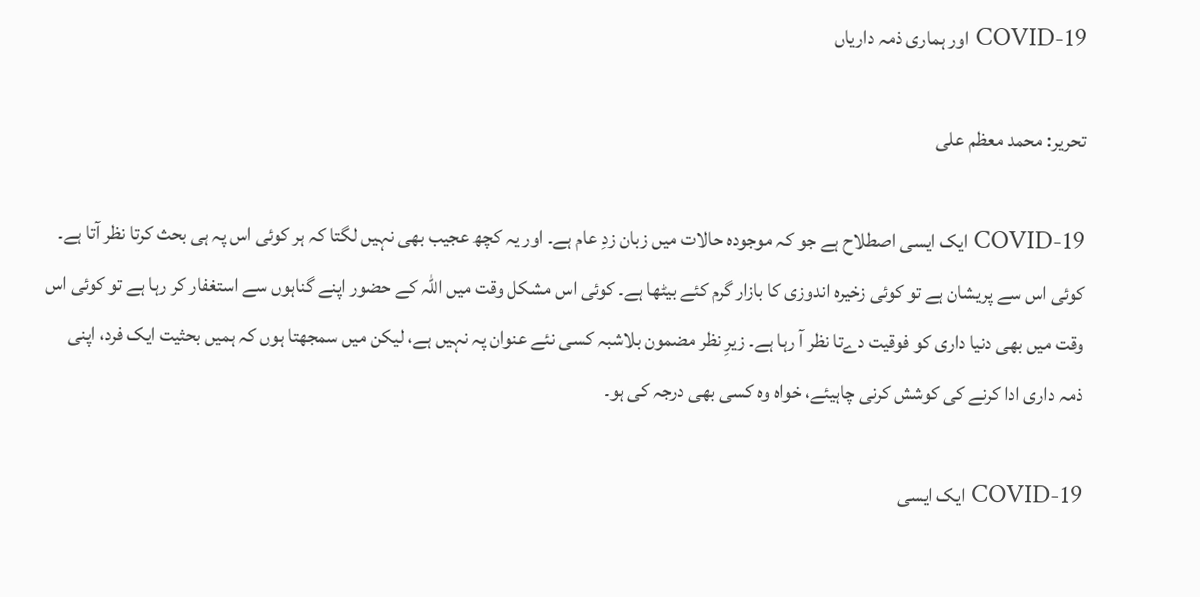COVID-19 اور ہماری ذمہ داریاں

تحریر: محمد معظم علی

COVID-19 ایک ایسی اصطلاح ہے جو کہ موجودہ حالات میں زبان زدِ عام ہے۔ اور یہ کچھ عجیب بھی نہیں لگتا کہ ہر کوئی اس پہ ہی بحث کرتا نظر آتا ہے۔ کوئی اس سے پریشان ہے تو کوئی زخیرہ اندوزی کا بازار گرم کئے بیٹھا ہے۔ کوئی اس مشکل وقت میں اللہ کے حضور اپنے گناہوں سے استغفار کر رہا ہے تو کوئی اس وقت میں بھی دنیا داری کو فوقیت دےتا نظر آ رہا ہے۔ زیرِ نظر مضمون بلاشبہ کسی نئے عنوان پہ نہیں ہے، لیکن میں سمجھتا ہوں کہ ہمیں بحثیت ایک فرد، اپنی ذمہ داری ادا کرنے کی کوشش کرنی چاہیئے، خواہ وہ کسی بھی درجہ کی ہو۔

COVID-19 ایک ایسی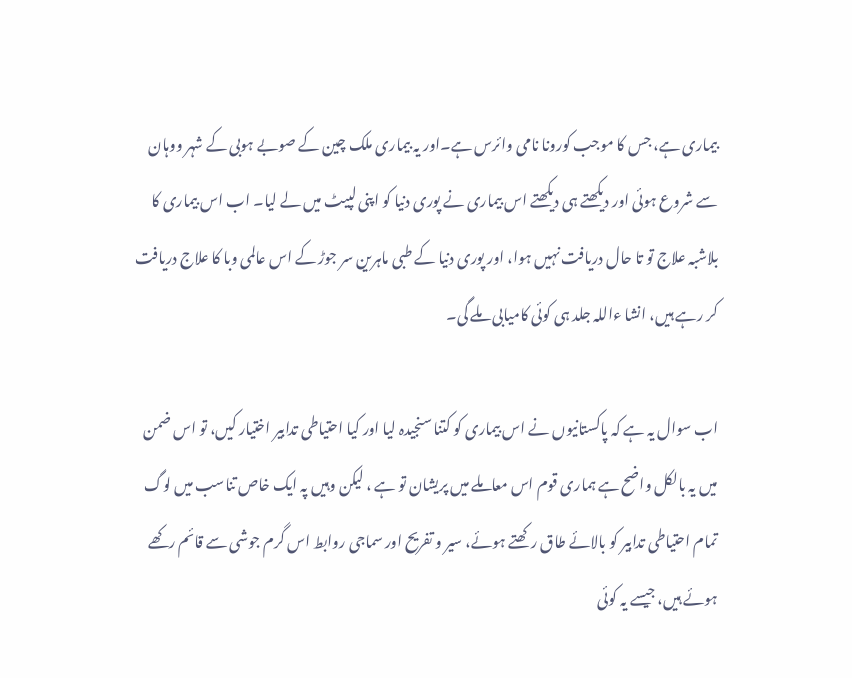بیماری ہے، جس کا موجب کورونا نامی وائرس ہے۔اور یہ بیماری ملک چین کے صوبے ہوبی کے شہر ووہان سے شروع ہوئی اور دیکھتے ہی دیکھتے اس بیماری نے پوری دنیا کو اپنی لپیٹ میں لے لیا۔ اب اس بیماری کا بلاشبہ علاج تو تا حال دریافت نہیں ہوا، اور پوری دنیا کے طبی ماہرین سر جوڑ کے اس عالمی وبا کا علاج دریافت کر رہے ہیں، انشا ءاللہ جلد ہی کوئی کامیابی ملے گی۔

اب سوال یہ ہے کہ پاکستانیوں نے اس بیماری کو کتنا سنجیدہ لیا اور کیا احتیاطی تدابیر اختیار کیں، تو اس ضمن میں یہ بالکل واضح ہے ہماری قوم اس معاملے میں پریشان تو ہے ، لیکن وہیں پہ ایک خاص تناسب میں لوگ تمام احتیاطی تدابیر کو بالائے طاق رکھتے ہوئے، سیر و تفریح اور سماجی روابط اس گرم جوشی سے قائم رکھے ہوئے ہیں، جیسے یہ کوئی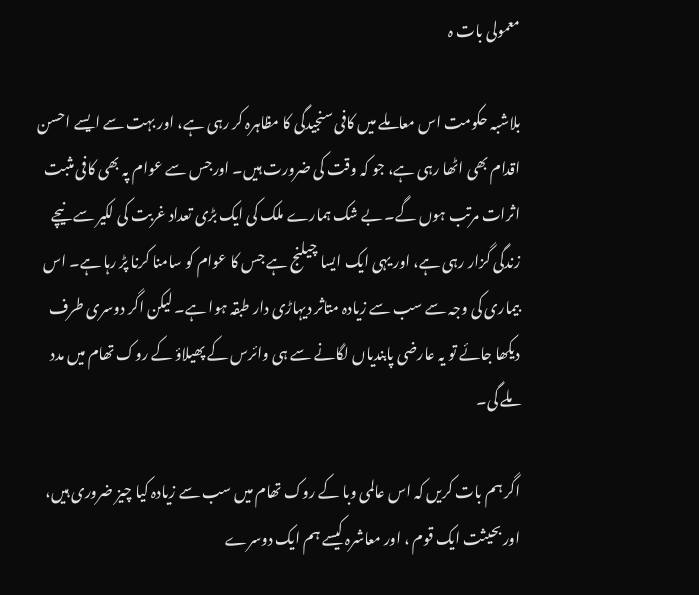معمولی بات ہ

بلاشبہ حکومت اس معاملے میں کافی سنجیدگی کا مظاہرہ کر رہی ہے، اور بہت سے ایسے احسن اقدام بھی اٹھا رہی ہے، جو کہ وقت کی ضرورت ہیں۔ اورجس سے عوام پہ بھی کافی مثبت اثرات مرتب ہوں گے۔ بے شک ہمارے ملک کی ایک بڑی تعداد غربت کی لکیر سے نیچے زندگی گزار رہی ہے، اور یہی ایک ایسا چیلنج ہے جس کا عوام کو سامنا کرنا پڑ رہا ہے۔ اس بیماری کی وجہ سے سب سے زیادہ متاثر دیہاڑی دار طبقہ ہوا ہے۔ لیکن اگر دوسری طرف دیکھا جائے تو یہ عارضی پابندیاں لگانے سے ہی وائرس کے پھیلاؤ کے روک تھام میں مدد ملے گی۔

اگر ہم بات کریں کہ اس عالمی وبا کے روک تھام میں سب سے زیادہ کیا چیز ضروری ہیں، اور بحیثت ایک قوم ، اور معاشرہ کیسے ہم ایک دوسرے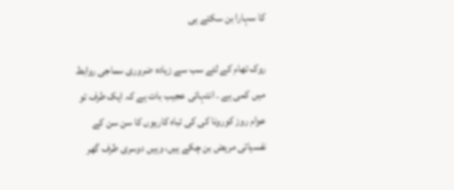کا سہارا بن سکتے ہی

روک تھام کے لئے سب سے زیادہ ضروری سماجی روابط میں کمی ہے ۔ انتہائی عجیب بات ہے کہ ایک طرف تو عوام روز کورونا کی کی تباہ کاریوں کا سن سن کے نفسیاتی مریض بن چکے ہیں، وہیں دوسری طرف گھر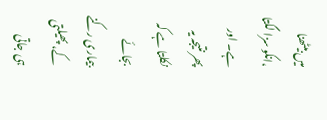میں بیٹھنا ،انکو سزا لگتا ہے۔ اور پھر نتیجہ یہ نکلتا ہے کہ بجائے بیماری رکنے کے، پھیلتی ہی جاتی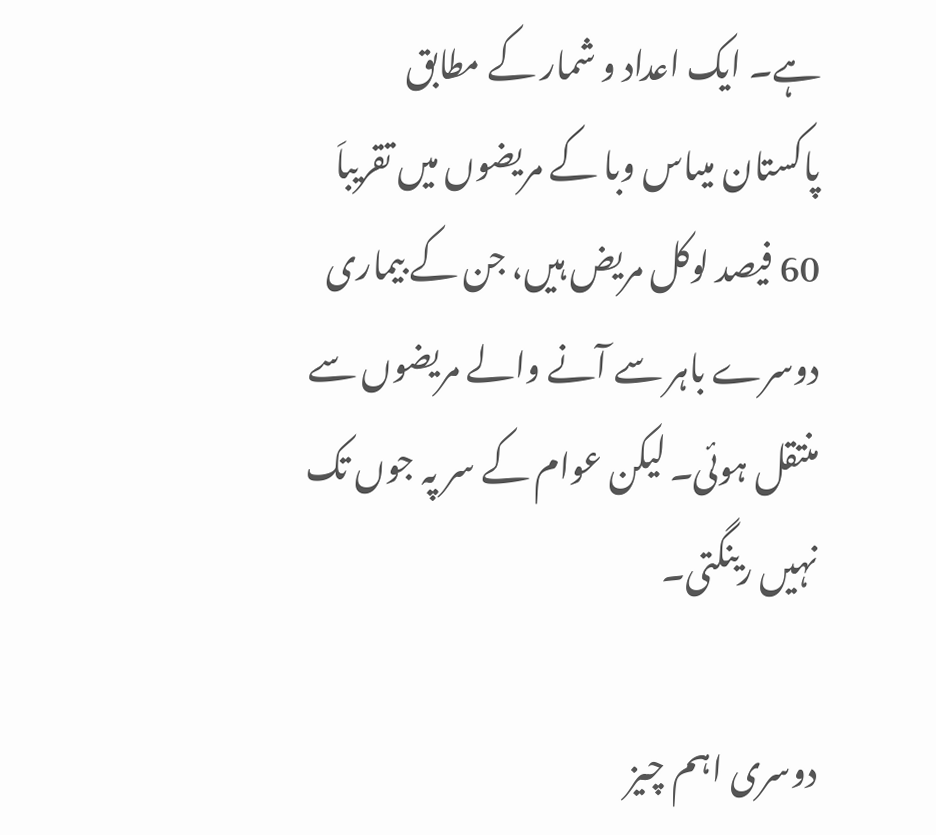ہے۔ ایک اعداد و شمار کے مطابق پاکستان میںاس وبا کے مریضوں میں تقریباَ 60 فیصد لوکل مریض ہیں، جن کے بیماری دوسرے باہر سے آنے والے مریضوں سے منتقل ہوئی۔ لیکن عوام کے سر پہ جوں تک نہیں رینگتی۔

دوسری اہم چیز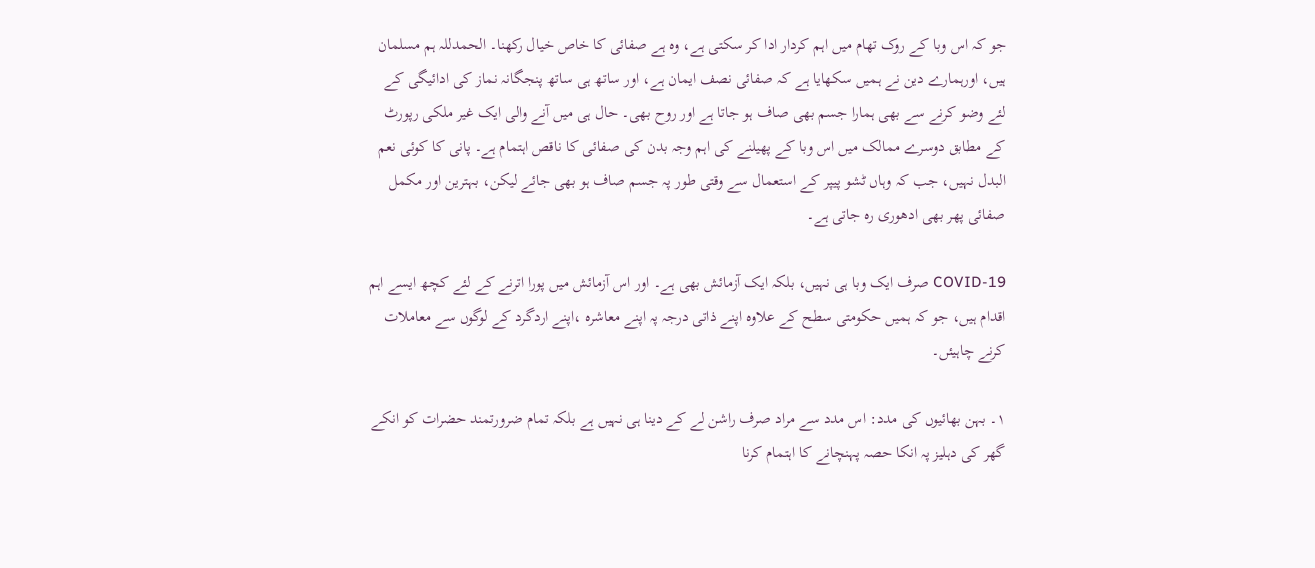جو کہ اس وبا کے روک تھام میں اہم کردار ادا کر سکتی ہے، وہ ہے صفائی کا خاص خیال رکھنا۔ الحمدللہ ہم مسلمان ہیں، اورہمارے دین نے ہمیں سکھایا ہے کہ صفائی نصف ایمان ہے، اور ساتھ ہی ساتھ پنجگانہ نماز کی ادائیگی کے لئے وضو کرنے سے بھی ہمارا جسم بھی صاف ہو جاتا ہے اور روح بھی۔ حال ہی میں آنے والی ایک غیر ملکی رپورٹ کے مطابق دوسرے ممالک میں اس وبا کے پھیلنے کی اہم وجہ بدن کی صفائی کا ناقص اہتمام ہے۔ پانی کا کوئی نعم البدل نہیں، جب کہ وہاں ٹشو پیپر کے استعمال سے وقتی طور پہ جسم صاف ہو بھی جائے لیکن، بہترین اور مکمل صفائی پھر بھی ادھوری رہ جاتی ہے۔

COVID-19 صرف ایک وبا ہی نہیں، بلکہ ایک آزمائش بھی ہے۔ اور اس آزمائش میں پورا اترنے کے لئے کچھ ایسے اہم اقدام ہیں، جو کہ ہمیں حکومتی سطح کے علاوہ اپنے ذاتی درجہ پہ اپنے معاشرہ ،اپنے اردگرد کے لوگوں سے معاملات کرنے چاہیئں۔

۱۔ بہن بھائیوں کی مدد: اس مدد سے مراد صرف راشن لے کے دینا ہی نہیں ہے بلکہ تمام ضرورتمند حضرات کو انکے گھر کی دہلیز پہ انکا حصہ پہنچانے کا اہتمام کرنا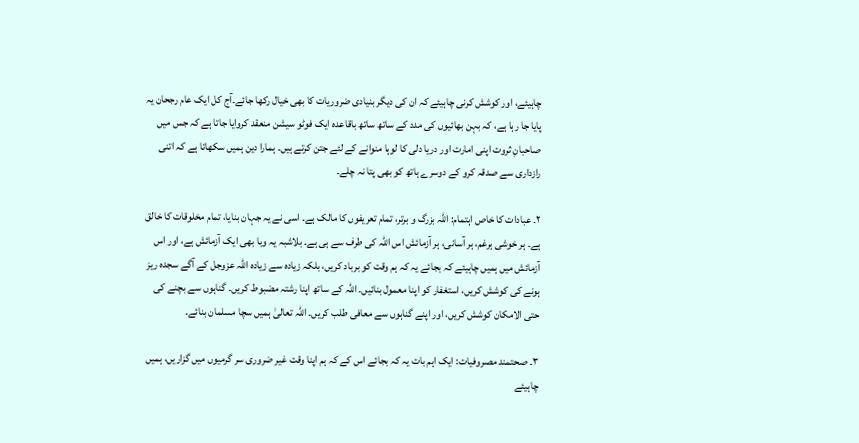چاہیئے، اور کوشش کرنی چاہیئے کہ ان کی دیگر بنیادی ضروریات کا بھی خیال رکھا جائے۔آج کل ایک عام رجحان یہ پایا جا رہا ہے، کہ بہن بھائیوں کی مدد کے ساتھ ساتھ باقاعدہ ایک فوٹو سیشن منعقد کروایا جاتا ہے کہ جس میں صاحبانِ ثروت اپنی امارت اور دریا دلی کا لوہا منوانے کے لئے جتن کرتے ہیں۔ ہمارا دین ہمیں سکھاتا ہے کہ اتنی رازداری سے صدقہ کرو کے دوسرے ہاتھ کو بھی پتا نہ چلے۔

۲۔ عبادات کا خاص اہتمام: اللہ بزرگ و برتر، تمام تعریفوں کا مالک ہے۔ اسی نے یہ جہان بنایا، تمام مخلوقات کا خالق ہے۔ ہر خوشی ہرغم، ہر آسانی، ہر آزمائش اس اللہ کی طرف سے ہی ہے۔ بلاشبہ یہ وبا بھی ایک آزمائش ہے، اور اس آزمائش میں ہمیں چاہیئے کہ بجائے یہ کہ ہم وقت کو برباد کریں، بلکہ زیادہ سے زیادہ اللہ عزوجل کے آگے سجدہ ریز ہونے کی کوشش کریں، استغفار کو اپنا معمول بنائیں۔ اللہ کے ساتھ اپنا رشتہ مضبوط کریں۔ گناہوں سے بچنے کی حتی الامکان کوشش کریں، اور اپنے گناہوں سے معافی طلب کریں۔ اللہ تعالیٰ ہمیں سچا مسلمان بنائے۔

۳۔ صحتمند مصروفیات: ایک اہم بات یہ کہ بجائے اس کے کہ ہم اپنا وقت غیر ضروری سر گرمیوں میں گزاریں، ہمیں چاہیئے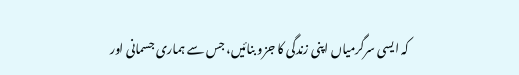کہ ایسی سرگرمیاں اپنی زندگی کا جزو بنائیں، جس سے ہماری جسمانی اور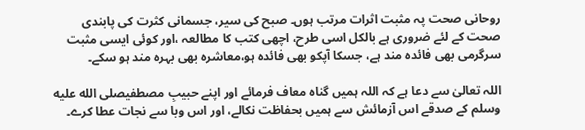روحانی صحت پہ مثبت اثرات مرتب ہوں۔ صبح کی سیر، جسمانی کثرت کی پابندی صحت کے لئے ضروری ہے بالکل اسی طرح، اچھی کتب کا مطالعہ ،اور کوئی ایسی مثبت سرگرمی بھی فائدہ مند ہے، جسکا آپکو بھی فائدہ ہو،معاشرہ بھی بہرہ مند ہو سکے۔

اللہ تعالیٰ سے دعا ہے کہ اللہ ہمیں گناہ معاف فرمائے اور اپنے حبیبِ مصطفیصلى الله عليه وسلم کے صدقے اس آزمائش سے ہمیں بحفاظت نکالے، اور اس وبا سے نجات عطا کرے۔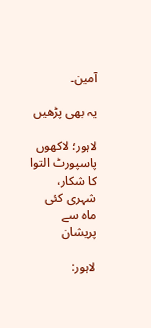آمین۔

یہ بھی پڑھیں

لاہور؛ لاکھوں پاسپورٹ التوا کا شکار، شہری کئی ماہ سے پریشان

لاہور: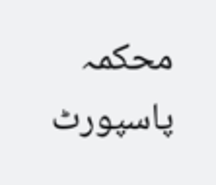محکمہ پاسپورٹ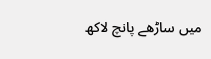میں ساڑھے پانچ لاکھ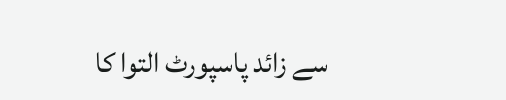سے زائد پاسپورٹ التوا کا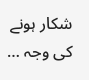شکار ہونے کی وجہ …